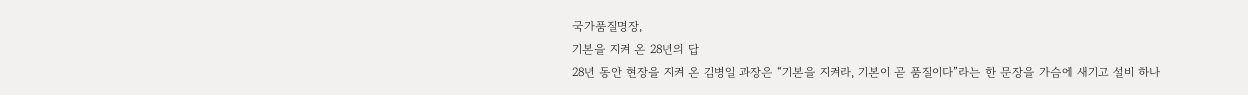국가품질명장,
기본을 지켜 온 28년의 답
28년 동안 현장을 지켜 온 김병일 과장은 “기본을 지켜라, 기본이 곧 품질이다”라는 한 문장을 가슴에 새기고 설비 하나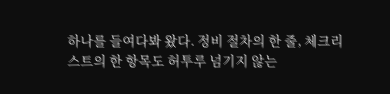하나를 들여다봐 왔다. 정비 절차의 한 줄, 체크리스트의 한 항목도 허투루 넘기지 않는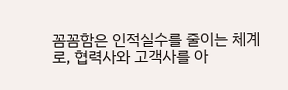꼼꼼함은 인적실수를 줄이는 체계로, 협력사와 고객사를 아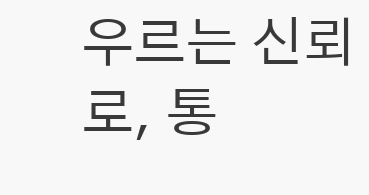우르는 신뢰로, 통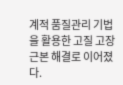계적 품질관리 기법을 활용한 고질 고장 근본 해결로 이어졌다.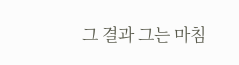그 결과 그는 마침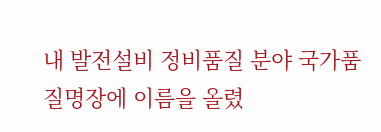내 발전설비 정비품질 분야 국가품질명장에 이름을 올렸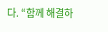다. “함께 해결하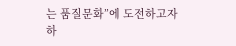는 품질문화”에 도전하고자 하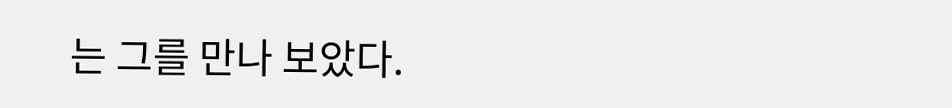는 그를 만나 보았다.